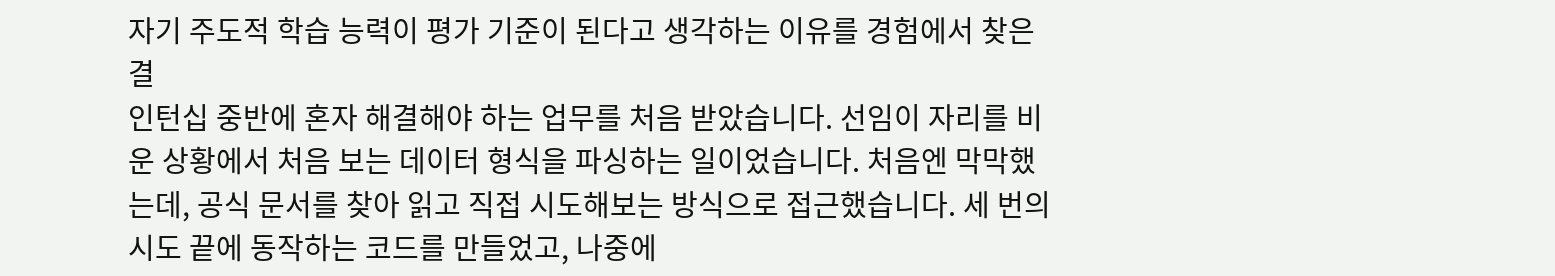자기 주도적 학습 능력이 평가 기준이 된다고 생각하는 이유를 경험에서 찾은 결
인턴십 중반에 혼자 해결해야 하는 업무를 처음 받았습니다. 선임이 자리를 비운 상황에서 처음 보는 데이터 형식을 파싱하는 일이었습니다. 처음엔 막막했는데, 공식 문서를 찾아 읽고 직접 시도해보는 방식으로 접근했습니다. 세 번의 시도 끝에 동작하는 코드를 만들었고, 나중에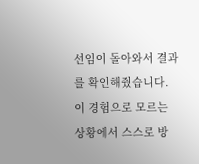선임이 돌아와서 결과를 확인해줬습니다. 이 경험으로 모르는 상황에서 스스로 방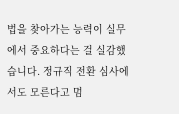법을 찾아가는 능력이 실무에서 중요하다는 걸 실감했습니다. 정규직 전환 심사에서도 모른다고 멈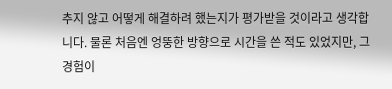추지 않고 어떻게 해결하려 했는지가 평가받을 것이라고 생각합니다. 물론 처음엔 엉뚱한 방향으로 시간을 쓴 적도 있었지만, 그 경험이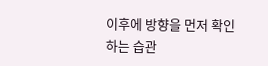이후에 방향을 먼저 확인하는 습관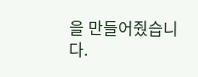을 만들어줬습니다.